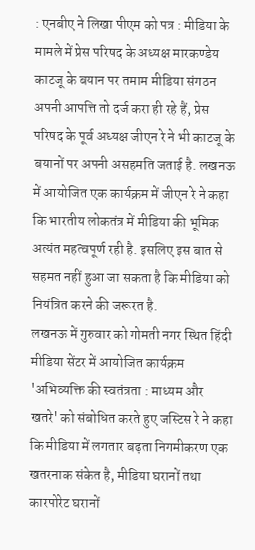: एनबीए ने लिखा पीएम को पत्र : मीडिया के मामले में प्रेस परिषद के अध्यक्ष मारकण्डेय काटजू के बयान पर तमाम मीडिया संगठन अपनी आपत्ति तो दर्ज करा ही रहे हैं, प्रेस परिषद के पूर्व अध्यक्ष जीएन रे ने भी काटजू के बयानों पर अपनी असहमति जताई है. लखनऊ में आयोजित एक कार्यक्रम में जीएन रे ने कहा कि भारतीय लोकतंत्र में मीडिया की भूमिक अत्यंत महत्वपूर्ण रही है. इसलिए इस बात से सहमत नहीं हुआ जा सकता है कि मीडिया को नियंत्रित करने की जरूरत है.
लखनऊ में गुरुवार को गोमती नगर स्थित हिंदी मीडिया सेंटर में आयोजित कार्यक्रम 'अभिव्यक्ति की स्वतंत्रता : माध्यम और खतरे' को संबोधित करते हुए जस्टिस रे ने कहा कि मीडिया में लगतार बढ़ता निगमीकरण एक खतरनाक संकेत है, मीडिया घरानों तथा कारपोरेट घरानों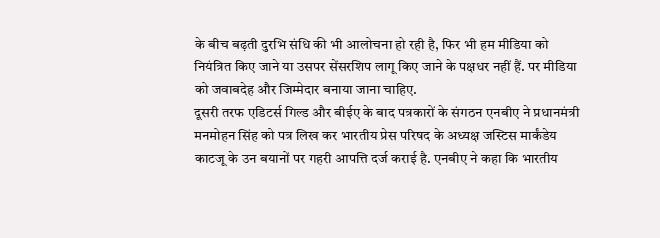के बीच बढ़ती दुरभि संधि की भी आलोचना हो रही है, फिर भी हम मीडिया को नियंत्रित किए जाने या उसपर सेंसरशिप लागू किए जाने के पक्षधर नहीं हैं. पर मीडिया को जवाबदेह और जिम्मेदार बनाया जाना चाहिए.
दूसरी तरफ एडिटर्स गिल्ड और बीईए के बाद पत्रकारों के संगठन एनबीए ने प्रधानमंत्री मनमोहन सिंह को पत्र लिख कर भारतीय प्रेस परिषद के अध्यक्ष जस्टिस मार्कंडेय काटजू के उन बयानों पर गहरी आपत्ति दर्ज कराई है. एनबीए ने कहा कि भारतीय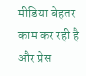मीडिया बेहतर काम कर रही है और प्रेस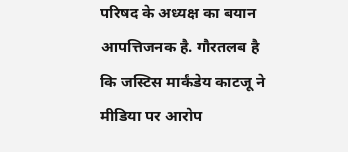परिषद के अध्यक्ष का बयान आपत्तिजनक है. गौरतलब है कि जस्टिस मार्कंडेय काटजू ने मीडिया पर आरोप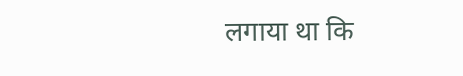लगाया था कि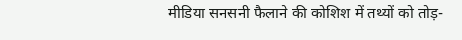मीडिया सनसनी फैलाने की कोशिश में तथ्यों को तोड़-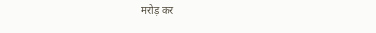मरोड़ कर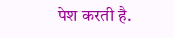पेश करती है.